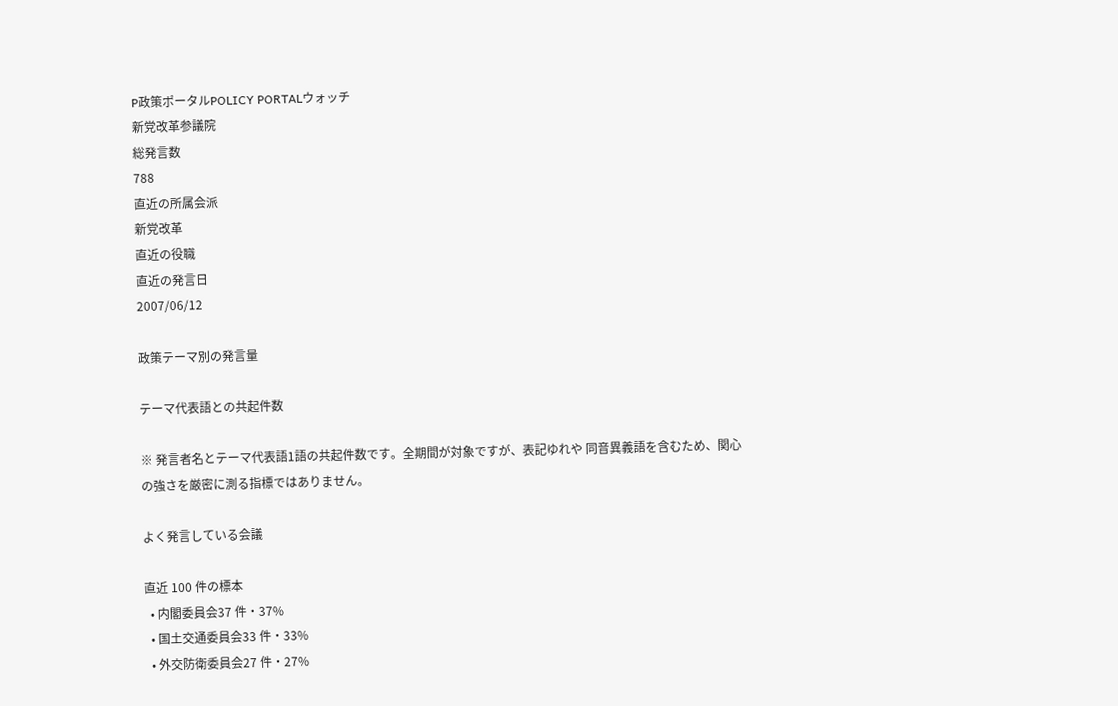P政策ポータルPOLICY PORTALウォッチ
新党改革参議院
総発言数
788
直近の所属会派
新党改革
直近の役職
直近の発言日
2007/06/12

政策テーマ別の発言量

テーマ代表語との共起件数

※ 発言者名とテーマ代表語1語の共起件数です。全期間が対象ですが、表記ゆれや 同音異義語を含むため、関心の強さを厳密に測る指標ではありません。

よく発言している会議

直近 100 件の標本
  • 内閣委員会37 件・37%
  • 国土交通委員会33 件・33%
  • 外交防衛委員会27 件・27%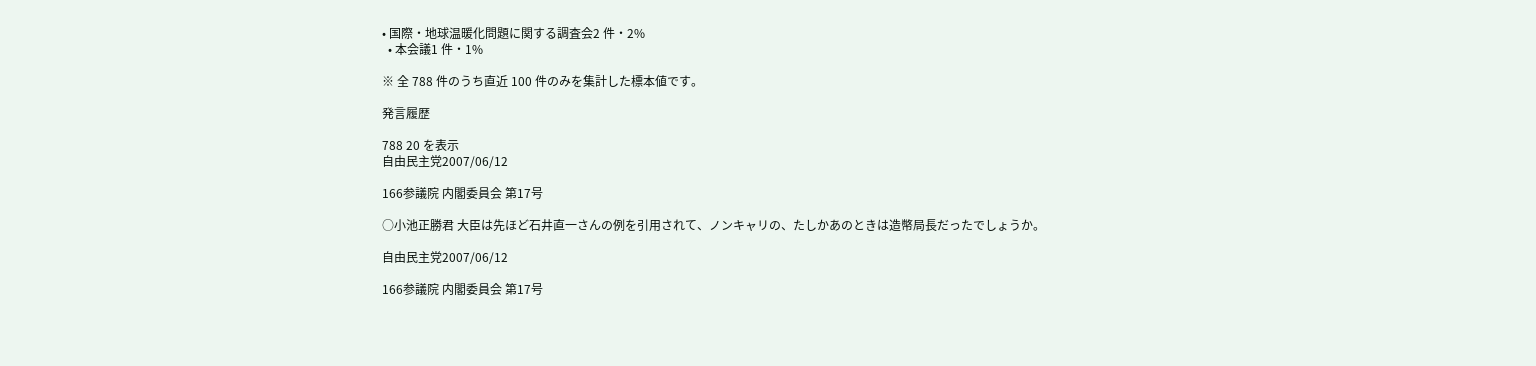• 国際・地球温暖化問題に関する調査会2 件・2%
  • 本会議1 件・1%

※ 全 788 件のうち直近 100 件のみを集計した標本値です。

発言履歴

788 20 を表示
自由民主党2007/06/12

166参議院 内閣委員会 第17号

○小池正勝君 大臣は先ほど石井直一さんの例を引用されて、ノンキャリの、たしかあのときは造幣局長だったでしょうか。

自由民主党2007/06/12

166参議院 内閣委員会 第17号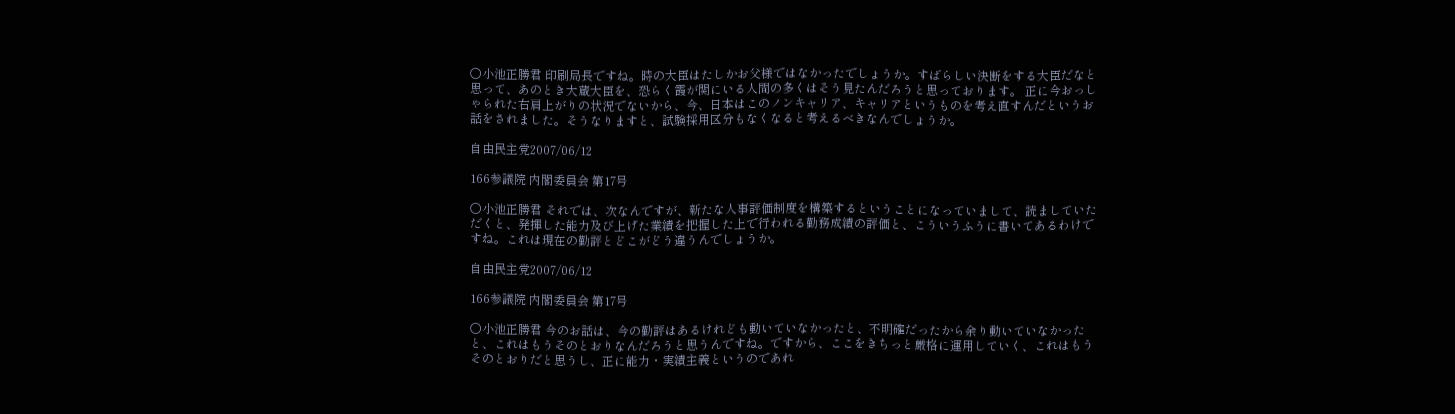○小池正勝君 印刷局長ですね。時の大臣はたしかお父様ではなかったでしょうか。すばらしい決断をする大臣だなと思って、あのとき大蔵大臣を、恐らく霞が関にいる人間の多くはそう見たんだろうと思っております。 正に今おっしゃられた右肩上がりの状況でないから、今、日本はこのノンキャリア、キャリアというものを考え直すんだというお話をされました。そうなりますと、試験採用区分もなくなると考えるべきなんでしょうか。

自由民主党2007/06/12

166参議院 内閣委員会 第17号

○小池正勝君 それでは、次なんですが、新たな人事評価制度を構築するということになっていまして、読ましていただくと、発揮した能力及び上げた業績を把握した上で行われる勤務成績の評価と、こういうふうに書いてあるわけですね。これは現在の勤評とどこがどう違うんでしょうか。

自由民主党2007/06/12

166参議院 内閣委員会 第17号

○小池正勝君 今のお話は、今の勤評はあるけれども動いていなかったと、不明確だったから余り動いていなかったと、これはもうそのとおりなんだろうと思うんですね。ですから、ここをきちっと厳格に運用していく、これはもうそのとおりだと思うし、正に能力・実績主義というのであれ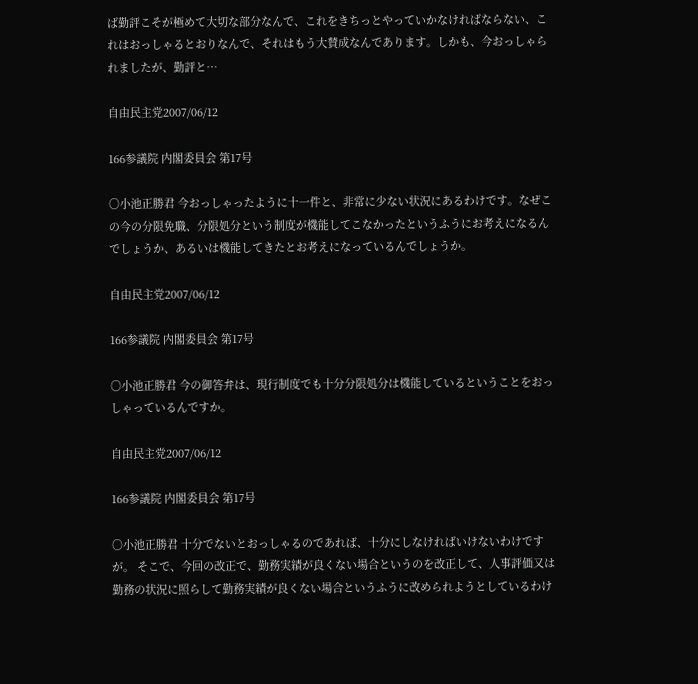ば勤評こそが極めて大切な部分なんで、これをきちっとやっていかなければならない、これはおっしゃるとおりなんで、それはもう大賛成なんであります。しかも、今おっしゃられましたが、勤評と…

自由民主党2007/06/12

166参議院 内閣委員会 第17号

○小池正勝君 今おっしゃったように十一件と、非常に少ない状況にあるわけです。なぜこの今の分限免職、分限処分という制度が機能してこなかったというふうにお考えになるんでしょうか、あるいは機能してきたとお考えになっているんでしょうか。

自由民主党2007/06/12

166参議院 内閣委員会 第17号

○小池正勝君 今の御答弁は、現行制度でも十分分限処分は機能しているということをおっしゃっているんですか。

自由民主党2007/06/12

166参議院 内閣委員会 第17号

○小池正勝君 十分でないとおっしゃるのであれば、十分にしなければいけないわけですが。 そこで、今回の改正で、勤務実績が良くない場合というのを改正して、人事評価又は勤務の状況に照らして勤務実績が良くない場合というふうに改められようとしているわけ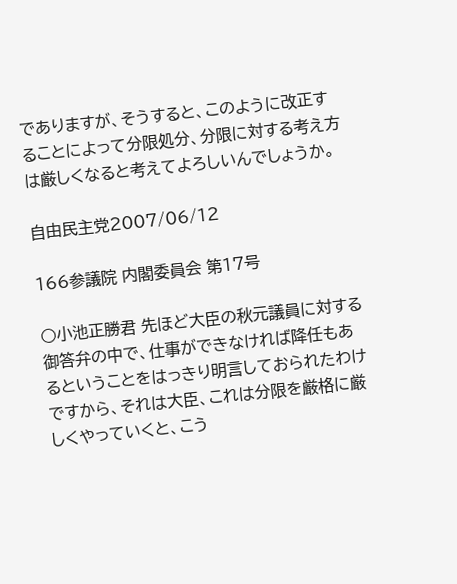でありますが、そうすると、このように改正することによって分限処分、分限に対する考え方は厳しくなると考えてよろしいんでしょうか。

自由民主党2007/06/12

166参議院 内閣委員会 第17号

○小池正勝君 先ほど大臣の秋元議員に対する御答弁の中で、仕事ができなければ降任もあるということをはっきり明言しておられたわけですから、それは大臣、これは分限を厳格に厳しくやっていくと、こう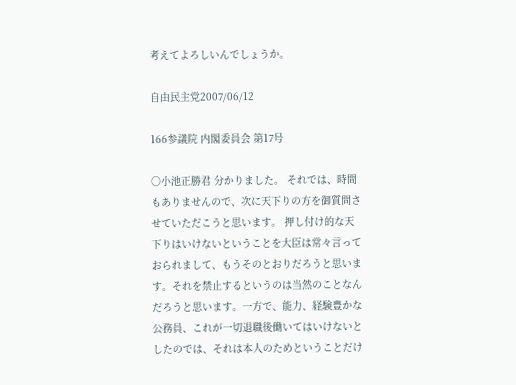考えてよろしいんでしょうか。

自由民主党2007/06/12

166参議院 内閣委員会 第17号

○小池正勝君 分かりました。 それでは、時間もありませんので、次に天下りの方を御質問させていただこうと思います。 押し付け的な天下りはいけないということを大臣は常々言っておられまして、もうそのとおりだろうと思います。それを禁止するというのは当然のことなんだろうと思います。一方で、能力、経験豊かな公務員、これが一切退職後働いてはいけないとしたのでは、それは本人のためということだけ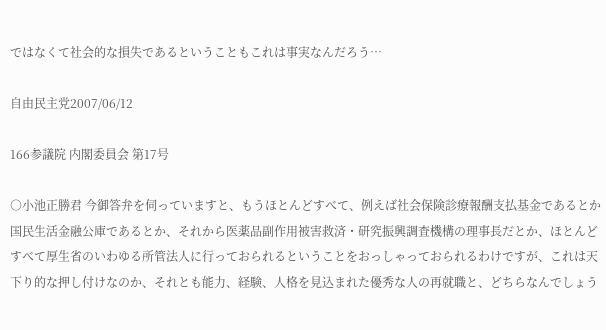ではなくて社会的な損失であるということもこれは事実なんだろう…

自由民主党2007/06/12

166参議院 内閣委員会 第17号

○小池正勝君 今御答弁を伺っていますと、もうほとんどすべて、例えば社会保険診療報酬支払基金であるとか国民生活金融公庫であるとか、それから医薬品副作用被害救済・研究振興調査機構の理事長だとか、ほとんどすべて厚生省のいわゆる所管法人に行っておられるということをおっしゃっておられるわけですが、これは天下り的な押し付けなのか、それとも能力、経験、人格を見込まれた優秀な人の再就職と、どちらなんでしょう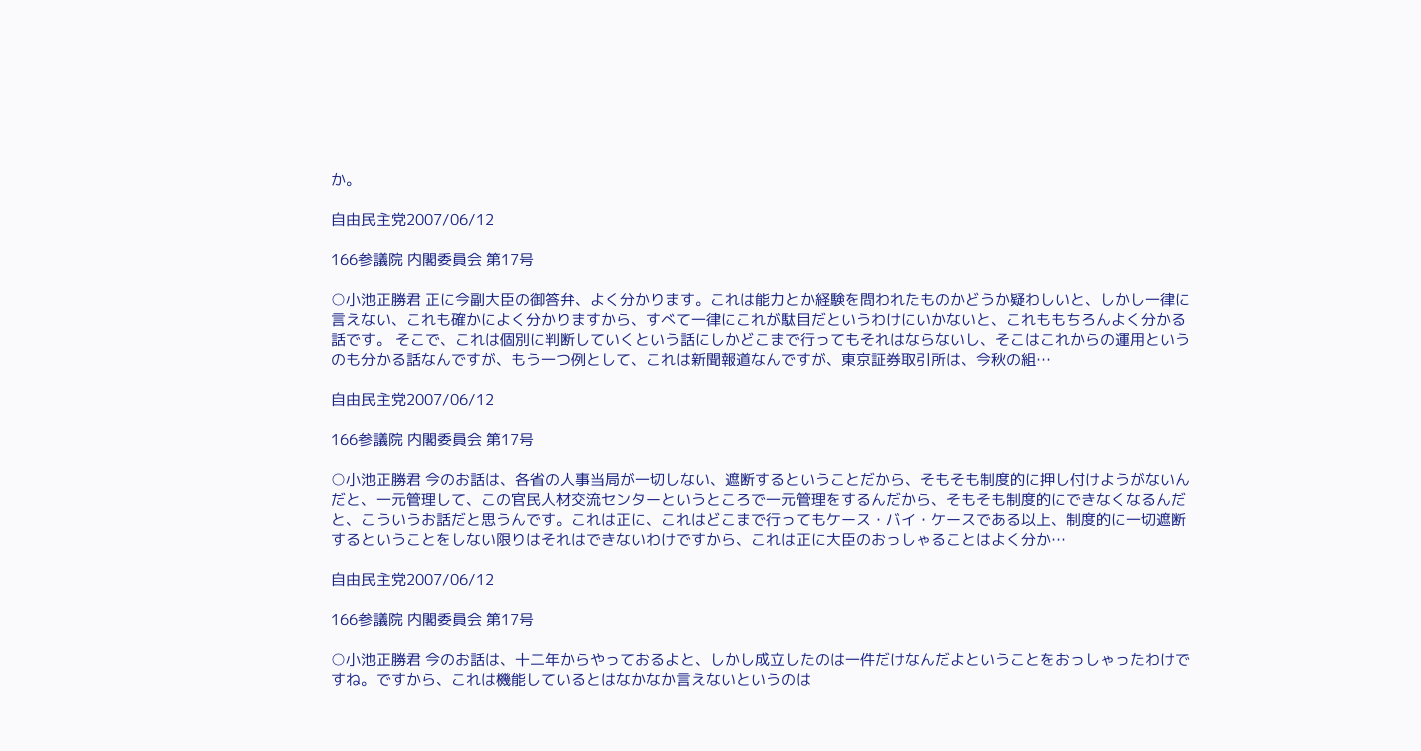か。

自由民主党2007/06/12

166参議院 内閣委員会 第17号

○小池正勝君 正に今副大臣の御答弁、よく分かります。これは能力とか経験を問われたものかどうか疑わしいと、しかし一律に言えない、これも確かによく分かりますから、すべて一律にこれが駄目だというわけにいかないと、これももちろんよく分かる話です。 そこで、これは個別に判断していくという話にしかどこまで行ってもそれはならないし、そこはこれからの運用というのも分かる話なんですが、もう一つ例として、これは新聞報道なんですが、東京証券取引所は、今秋の組…

自由民主党2007/06/12

166参議院 内閣委員会 第17号

○小池正勝君 今のお話は、各省の人事当局が一切しない、遮断するということだから、そもそも制度的に押し付けようがないんだと、一元管理して、この官民人材交流センターというところで一元管理をするんだから、そもそも制度的にできなくなるんだと、こういうお話だと思うんです。これは正に、これはどこまで行ってもケース・バイ・ケースである以上、制度的に一切遮断するということをしない限りはそれはできないわけですから、これは正に大臣のおっしゃることはよく分か…

自由民主党2007/06/12

166参議院 内閣委員会 第17号

○小池正勝君 今のお話は、十二年からやっておるよと、しかし成立したのは一件だけなんだよということをおっしゃったわけですね。ですから、これは機能しているとはなかなか言えないというのは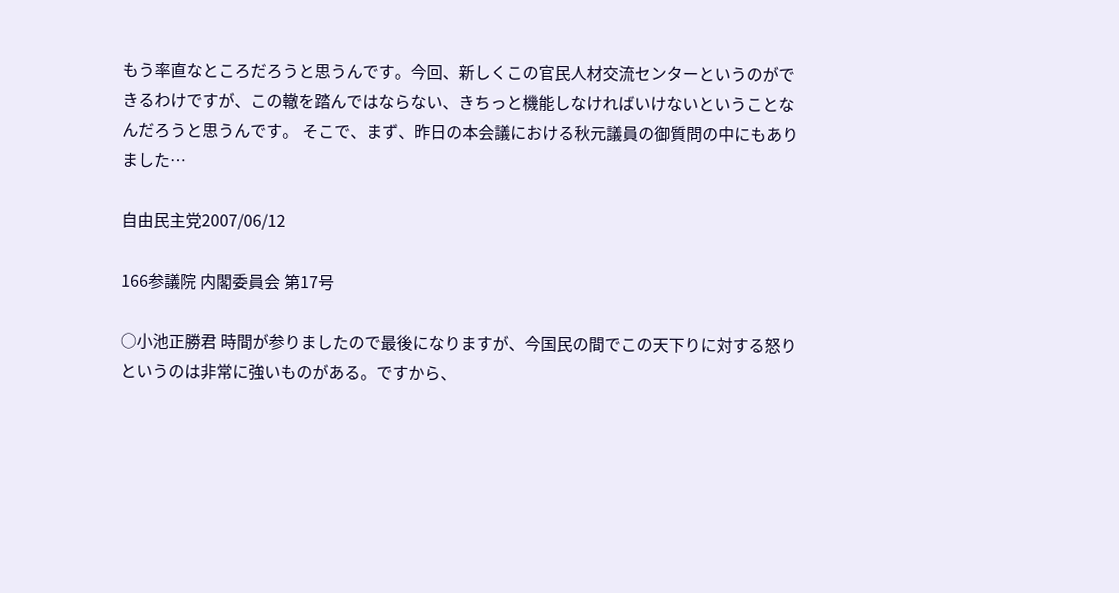もう率直なところだろうと思うんです。今回、新しくこの官民人材交流センターというのができるわけですが、この轍を踏んではならない、きちっと機能しなければいけないということなんだろうと思うんです。 そこで、まず、昨日の本会議における秋元議員の御質問の中にもありました…

自由民主党2007/06/12

166参議院 内閣委員会 第17号

○小池正勝君 時間が参りましたので最後になりますが、今国民の間でこの天下りに対する怒りというのは非常に強いものがある。ですから、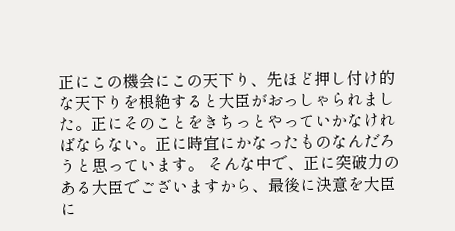正にこの機会にこの天下り、先ほど押し付け的な天下りを根絶すると大臣がおっしゃられました。正にそのことをきちっとやっていかなければならない。正に時宜にかなったものなんだろうと思っています。 そんな中で、正に突破力のある大臣でございますから、最後に決意を大臣に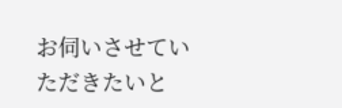お伺いさせていただきたいと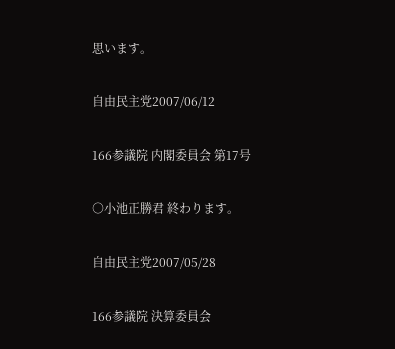思います。

自由民主党2007/06/12

166参議院 内閣委員会 第17号

○小池正勝君 終わります。

自由民主党2007/05/28

166参議院 決算委員会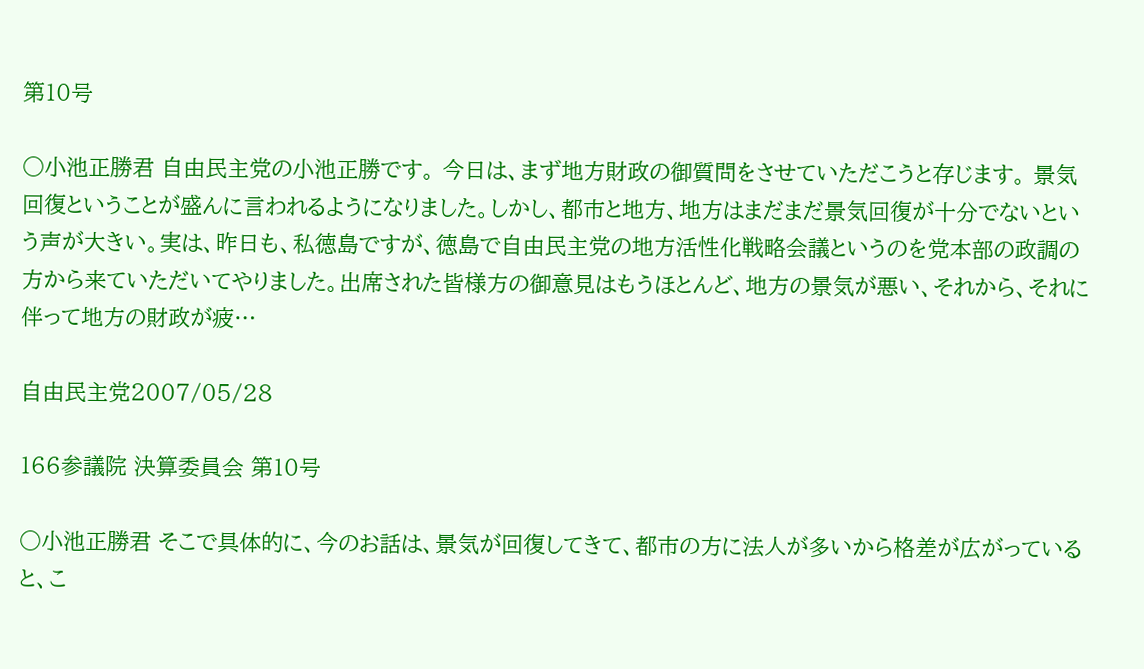第10号

○小池正勝君 自由民主党の小池正勝です。 今日は、まず地方財政の御質問をさせていただこうと存じます。 景気回復ということが盛んに言われるようになりました。しかし、都市と地方、地方はまだまだ景気回復が十分でないという声が大きい。実は、昨日も、私徳島ですが、徳島で自由民主党の地方活性化戦略会議というのを党本部の政調の方から来ていただいてやりました。出席された皆様方の御意見はもうほとんど、地方の景気が悪い、それから、それに伴って地方の財政が疲…

自由民主党2007/05/28

166参議院 決算委員会 第10号

○小池正勝君 そこで具体的に、今のお話は、景気が回復してきて、都市の方に法人が多いから格差が広がっていると、こ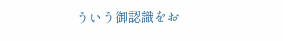ういう御認識をお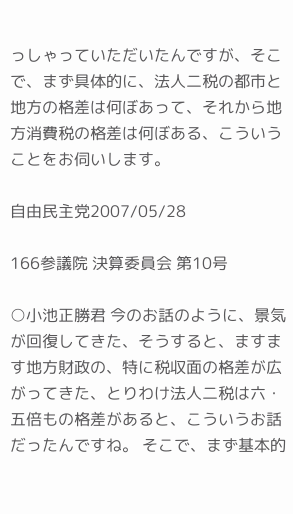っしゃっていただいたんですが、そこで、まず具体的に、法人二税の都市と地方の格差は何ぼあって、それから地方消費税の格差は何ぼある、こういうことをお伺いします。

自由民主党2007/05/28

166参議院 決算委員会 第10号

○小池正勝君 今のお話のように、景気が回復してきた、そうすると、ますます地方財政の、特に税収面の格差が広がってきた、とりわけ法人二税は六・五倍もの格差があると、こういうお話だったんですね。 そこで、まず基本的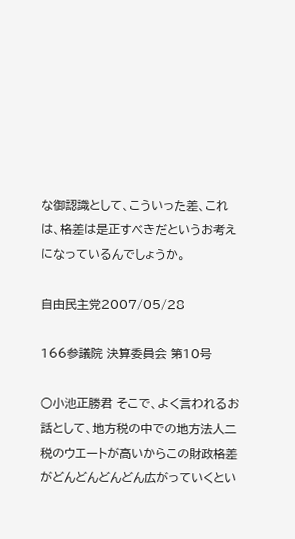な御認識として、こういった差、これは、格差は是正すべきだというお考えになっているんでしょうか。

自由民主党2007/05/28

166参議院 決算委員会 第10号

○小池正勝君 そこで、よく言われるお話として、地方税の中での地方法人二税のウエートが高いからこの財政格差がどんどんどんどん広がっていくとい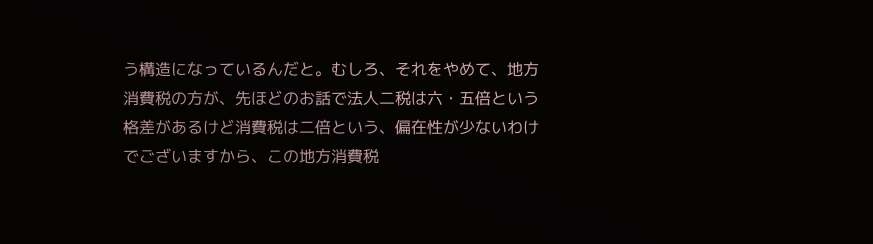う構造になっているんだと。むしろ、それをやめて、地方消費税の方が、先ほどのお話で法人二税は六・五倍という格差があるけど消費税は二倍という、偏在性が少ないわけでございますから、この地方消費税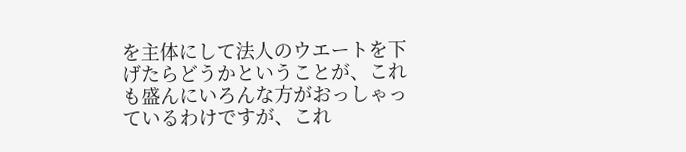を主体にして法人のウエートを下げたらどうかということが、これも盛んにいろんな方がおっしゃっているわけですが、これ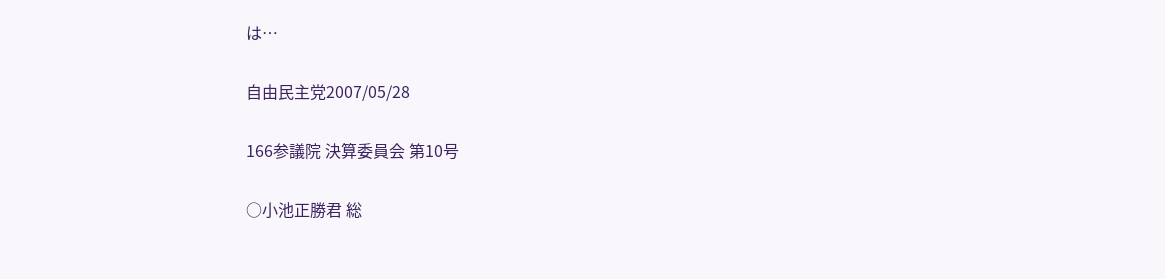は…

自由民主党2007/05/28

166参議院 決算委員会 第10号

○小池正勝君 総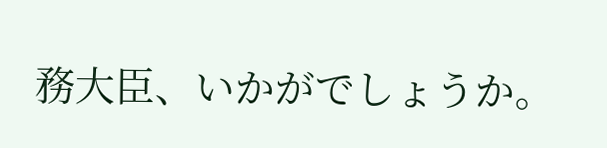務大臣、いかがでしょうか。